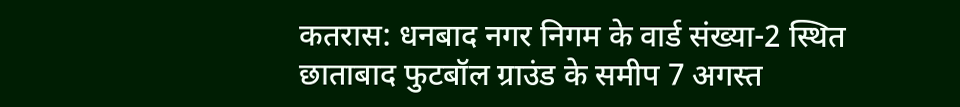कतरास: धनबाद नगर निगम के वार्ड संख्या-2 स्थित छाताबाद फुटबॉल ग्राउंड के समीप 7 अगस्त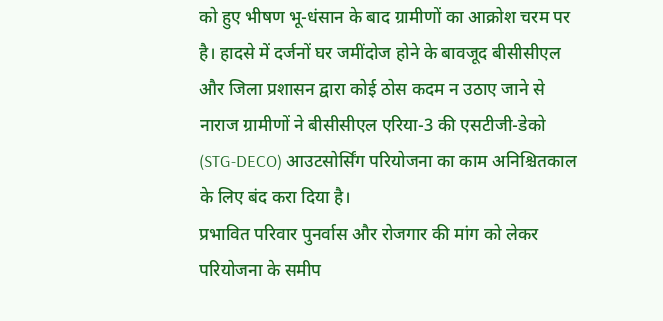को हुए भीषण भू-धंसान के बाद ग्रामीणों का आक्रोश चरम पर है। हादसे में दर्जनों घर जमींदोज होने के बावजूद बीसीसीएल और जिला प्रशासन द्वारा कोई ठोस कदम न उठाए जाने से नाराज ग्रामीणों ने बीसीसीएल एरिया-3 की एसटीजी-डेको (STG-DECO) आउटसोर्सिंग परियोजना का काम अनिश्चितकाल के लिए बंद करा दिया है।
प्रभावित परिवार पुनर्वास और रोजगार की मांग को लेकर परियोजना के समीप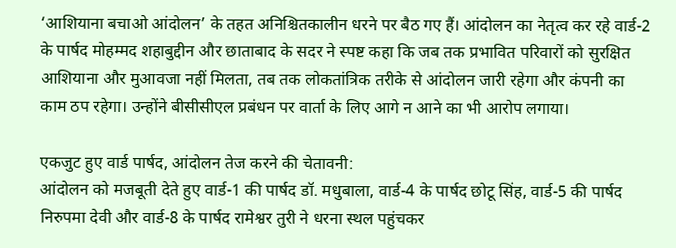‘आशियाना बचाओ आंदोलन’ के तहत अनिश्चितकालीन धरने पर बैठ गए हैं। आंदोलन का नेतृत्व कर रहे वार्ड-2 के पार्षद मोहम्मद शहाबुद्दीन और छाताबाद के सदर ने स्पष्ट कहा कि जब तक प्रभावित परिवारों को सुरक्षित आशियाना और मुआवजा नहीं मिलता, तब तक लोकतांत्रिक तरीके से आंदोलन जारी रहेगा और कंपनी का काम ठप रहेगा। उन्होंने बीसीसीएल प्रबंधन पर वार्ता के लिए आगे न आने का भी आरोप लगाया।

एकजुट हुए वार्ड पार्षद, आंदोलन तेज करने की चेतावनी:
आंदोलन को मजबूती देते हुए वार्ड-1 की पार्षद डॉ. मधुबाला, वार्ड-4 के पार्षद छोटू सिंह, वार्ड-5 की पार्षद निरुपमा देवी और वार्ड-8 के पार्षद रामेश्वर तुरी ने धरना स्थल पहुंचकर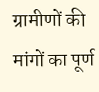ग्रामीणों की मांगों का पूर्ण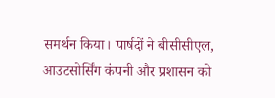समर्थन किया। पार्षदों ने बीसीसीएल, आउटसोर्सिंग कंपनी और प्रशासन को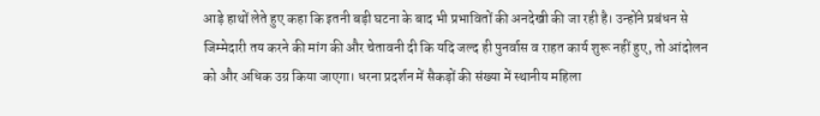आड़े हाथों लेते हुए कहा कि इतनी बड़ी घटना के बाद भी प्रभावितों की अनदेखी की जा रही है। उन्होंने प्रबंधन से जिम्मेदारी तय करने की मांग की और चेतावनी दी कि यदि जल्द ही पुनर्वास व राहत कार्य शुरू नहीं हुए, तो आंदोलन को और अधिक उग्र किया जाएगा। धरना प्रदर्शन में सैकड़ों की संख्या में स्थानीय महिला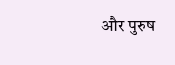और पुरुष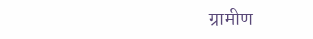ग्रामीण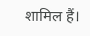शामिल हैं।